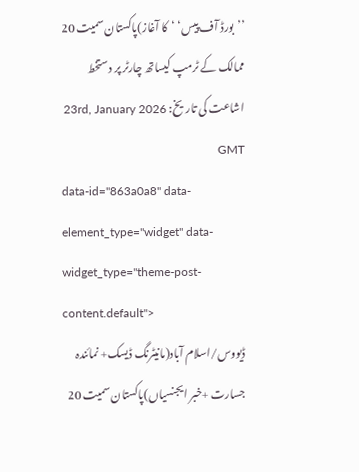’’بورڈ آف پیس‘ ‘کا آغاز)پاکستان سمیت 20 ممالک کے ٹرمپ کیساتھ چارٹر پر دستخط
اشاعت کی تاریخ: 23rd, January 2026 GMT
data-id="863a0a8" data-element_type="widget" data-widget_type="theme-post-content.default">
ڈیووس/اسلام آباد(مانیٹرنگ ڈیسک+ نمائندہ جسارت +خبر ایجنسیاں)پاکستان سمیت 20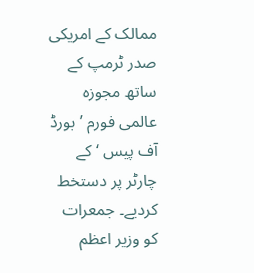ممالک کے امریکی صدر ٹرمپ کے ساتھ مجوزہ عالمی فورم ’بورڈ آف پیس ‘ کے چارٹر پر دستخط کردیے۔ جمعرات کو وزیر اعظم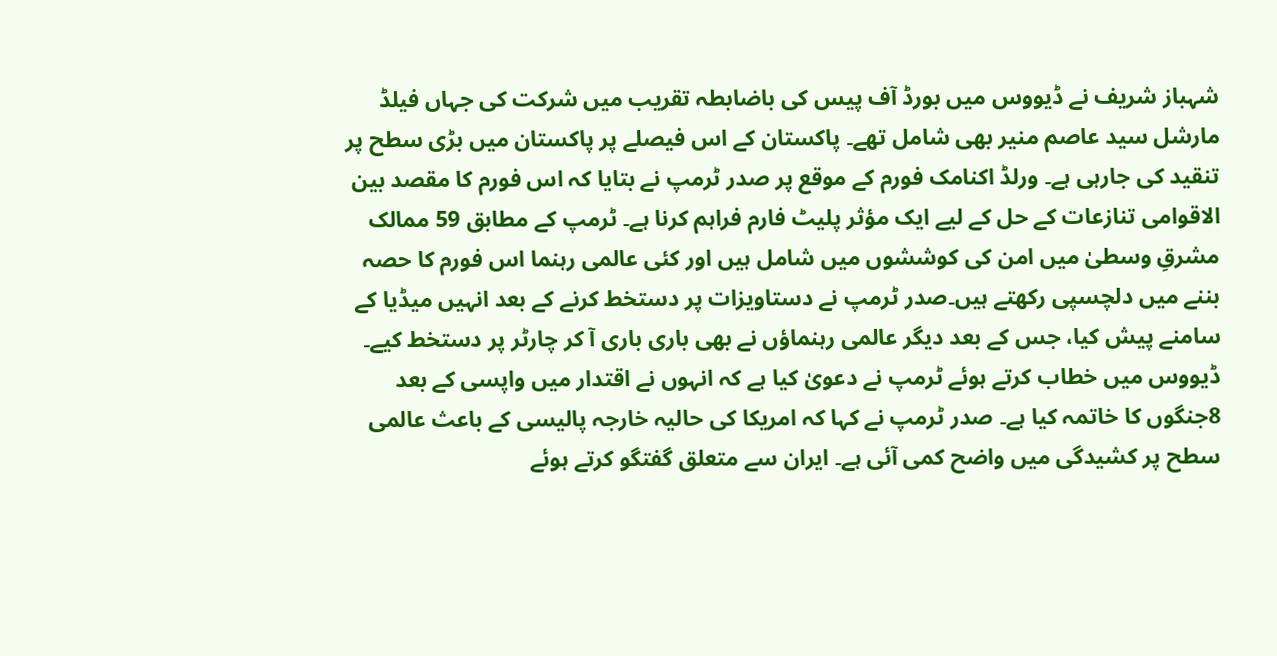شہباز شریف نے ڈیووس میں بورڈ آف پیس کی باضابطہ تقریب میں شرکت کی جہاں فیلڈ مارشل سید عاصم منیر بھی شامل تھے۔ پاکستان کے اس فیصلے پر پاکستان میں بڑی سطح پر تنقید کی جارہی ہے۔ ورلڈ اکنامک فورم کے موقع پر صدر ٹرمپ نے بتایا کہ اس فورم کا مقصد بین الاقوامی تنازعات کے حل کے لیے ایک مؤثر پلیٹ فارم فراہم کرنا ہے۔ ٹرمپ کے مطابق 59 ممالک مشرقِ وسطیٰ میں امن کی کوششوں میں شامل ہیں اور کئی عالمی رہنما اس فورم کا حصہ بننے میں دلچسپی رکھتے ہیں۔صدر ٹرمپ نے دستاویزات پر دستخط کرنے کے بعد انہیں میڈیا کے سامنے پیش کیا، جس کے بعد دیگر عالمی رہنماؤں نے بھی باری باری آ کر چارٹر پر دستخط کیے۔ ڈیووس میں خطاب کرتے ہوئے ٹرمپ نے دعویٰ کیا ہے کہ انہوں نے اقتدار میں واپسی کے بعد 8جنگوں کا خاتمہ کیا ہے۔ صدر ٹرمپ نے کہا کہ امریکا کی حالیہ خارجہ پالیسی کے باعث عالمی سطح پر کشیدگی میں واضح کمی آئی ہے۔ ایران سے متعلق گفتگو کرتے ہوئے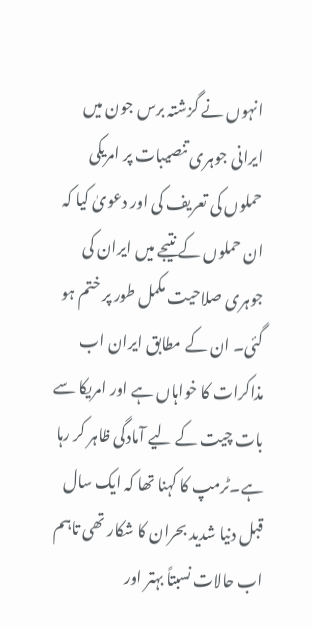انہوں نے گزشتہ برس جون میں ایرانی جوہری تنصیبات پر امریکی حملوں کی تعریف کی اور دعویٰ کیا کہ ان حملوں کے نتیجے میں ایران کی جوہری صلاحیت مکمل طور پر ختم ہو گئی۔ ان کے مطابق ایران اب مذاکرات کا خواہاں ہے اور امریکا سے بات چیت کے لیے آمادگی ظاہر کر رہا ہے۔ٹرمپ کا کہنا تھا کہ ایک سال قبل دنیا شدید بحران کا شکار تھی تاہم اب حالات نسبتاً بہتر اور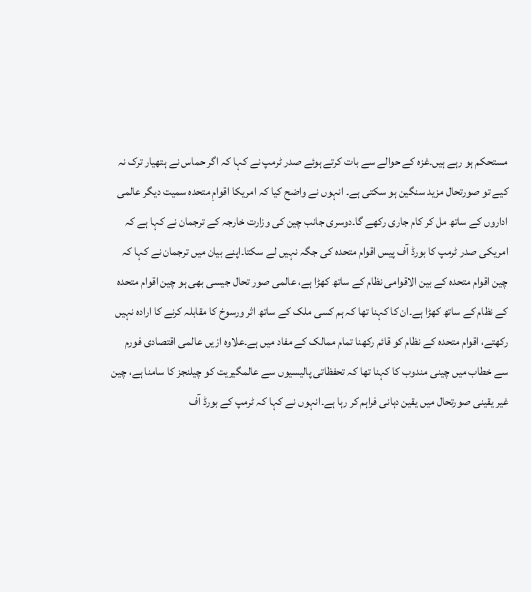مستحکم ہو رہے ہیں۔غزہ کے حوالے سے بات کرتے ہوئے صدر ٹرمپ نے کہا کہ اگر حماس نے ہتھیار ترک نہ کیے تو صورتحال مزید سنگین ہو سکتی ہے۔ انہوں نے واضح کیا کہ امریکا اقوامِ متحدہ سمیت دیگر عالمی اداروں کے ساتھ مل کر کام جاری رکھے گا۔دوسری جانب چین کی وزارت خارجہ کے ترجمان نے کہا ہے کہ امریکی صدر ٹرمپ کا بورڈ آف پیس اقوام متحدہ کی جگہ نہیں لے سکتا۔اپنے بیان میں ترجمان نے کہا کہ چین اقوام متحدہ کے بین الاقوامی نظام کے ساتھ کھڑا ہے، عالمی صور تحال جیسی بھی ہو چین اقوام متحدہ کے نظام کے ساتھ کھڑا ہے۔ان کا کہنا تھا کہ ہم کسی ملک کے ساتھ اثر ورسوخ کا مقابلہ کرنے کا ارادہ نہیں رکھتے، اقوام متحدہ کے نظام کو قائم رکھنا تمام ممالک کے مفاد میں ہے۔علاوہ ازیں عالمی اقتصادی فورم سے خطاب میں چینی مندوب کا کہنا تھا کہ تحفظاتی پالیسیوں سے عالمگیریت کو چیلنجز کا سامنا ہے، چین غیر یقینی صورتحال میں یقین دہانی فراہم کر رہا ہے۔انہوں نے کہا کہ ٹرمپ کے بورڈ آف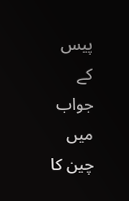پیس کے جواب میں چین کا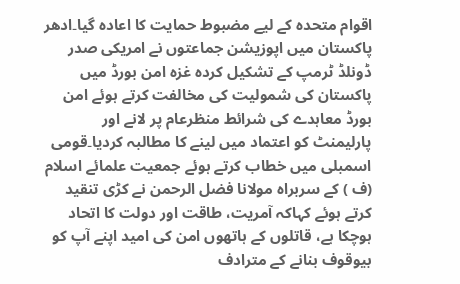اقوام متحدہ کے لیے مضبوط حمایت کا اعادہ گیا۔ادھر پاکستان میں اپوزیشن جماعتوں نے امریکی صدر ڈونلڈ ٹرمپ کے تشکیل کردہ غزہ امن بورڈ میں پاکستان کی شمولیت کی مخالفت کرتے ہوئے امن بورڈ معاہدے کی شرائط منظرعام پر لانے اور پارلیمنٹ کو اعتماد میں لینے کا مطالبہ کردیا۔قومی اسمبلی میں خطاب کرتے ہوئے جمعیت علمائے اسلام (ف ) کے سربراہ مولانا فضل الرحمن نے کڑی تنقید کرتے ہوئے کہاکہ آمریت، طاقت اور دولت کا اتحاد ہوچکا ہے، قاتلوں کے ہاتھوں امن کی امید اپنے آپ کو بیوقوف بنانے کے مترادف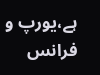ہے،یورپ و فرانس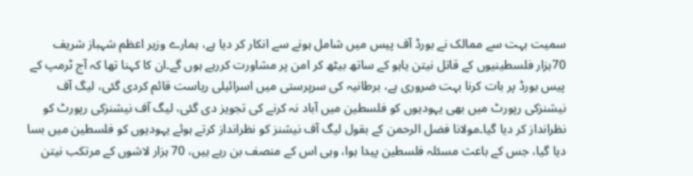سمیت بہت سے ممالک نے بورڈ آف پیس میں شامل ہونے سے انکار کر دیا ہے، ہمارے وزیر اعظم شہباز شریف 70ہزار فلسطینیوں کے قاتل نیتن یاہو کے ساتھ بیٹھ کر امن پر مشاورت کررہے ہوں گے۔ان کا کہنا تھا کہ آج ٹرمپ کے پیس بورڈ پر بات کرنا بہت ضروری ہے، برطانیہ کی سرپرستی میں اسرائیلی ریاست قائم کردی گئی، لیگ آف نیشنزکی رپورٹ میں بھی یہودیوں کو فلسطین میں آباد نہ کرنے کی تجویز دی گئی، لیگ آف نیشنزکی رپورٹ کو نظرانداز کر دیا گیا۔مولانا فضل الرحمن کے بقول لیگ آف نیشنز کو نظرانداز کرتے ہوئے یہودیوں کو فلسطین میں بسا دیا گیا، جس کے باعث مسئلہ فلسطین پیدا ہوا، وہی اس کے منصف بن رہے ہیں، 70 ہزار لاشوں کے مرتکب نیتن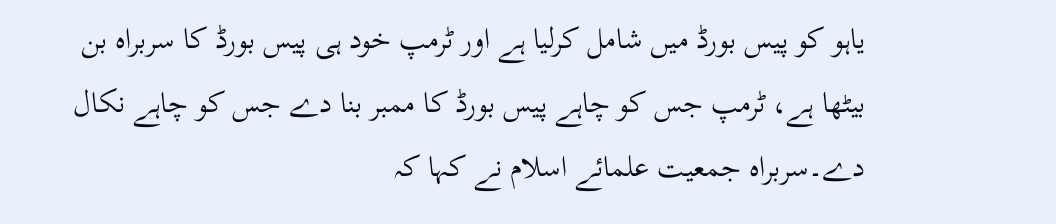یاہو کو پیس بورڈ میں شامل کرلیا ہے اور ٹرمپ خود ہی پیس بورڈ کا سربراہ بن بیٹھا ہے، ٹرمپ جس کو چاہے پیس بورڈ کا ممبر بنا دے جس کو چاہے نکال دے۔سربراہ جمعیت علمائے اسلام نے کہا کہ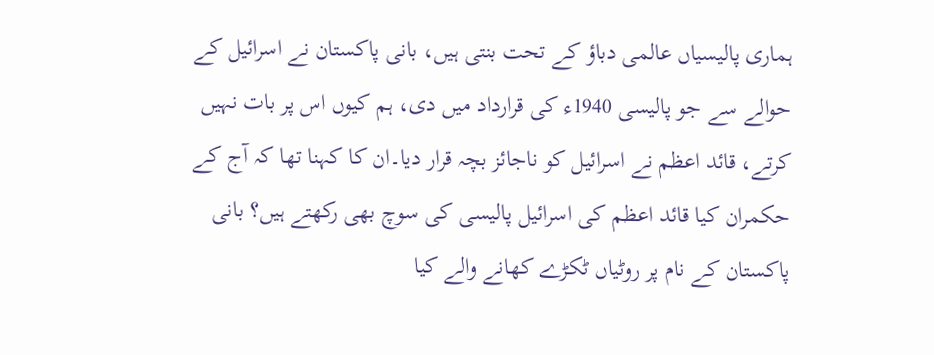ہماری پالیسیاں عالمی دباؤ کے تحت بنتی ہیں، بانی پاکستان نے اسرائیل کے حوالے سے جو پالیسی 1940ء کی قرارداد میں دی، ہم کیوں اس پر بات نہیں کرتے، قائد اعظم نے اسرائیل کو ناجائز بچہ قرار دیا۔ان کا کہنا تھا کہ آج کے حکمران کیا قائد اعظم کی اسرائیل پالیسی کی سوچ بھی رکھتے ہیں؟ بانی پاکستان کے نام پر روٹیاں ٹکڑے کھانے والے کیا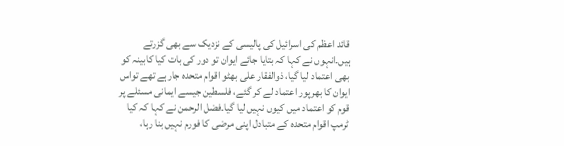قائد اعظم کی اسرائیل کی پالیسی کے نزدیک سے بھی گزرتے ہیں۔انہوں نے کہا کہ بتایا جائے ایوان تو دور کی بات کیا کابینہ کو بھی اعتماد لیا گیا، ذوالفقار علی بھٹو اقوام متحدہ جارہے تھے تواس ایوان کا بھرپور اعتماد لے کر گئے، فلسطین جیسے ایمانی مسئلے پر قوم کو اعتماد میں کیوں نہیں لیا گیا۔فضل الرحمن نے کہا کہ کیا ٹرمپ اقوام متحدہ کے متبادل اپنی مرضی کا فورم نہیں بنا رہا،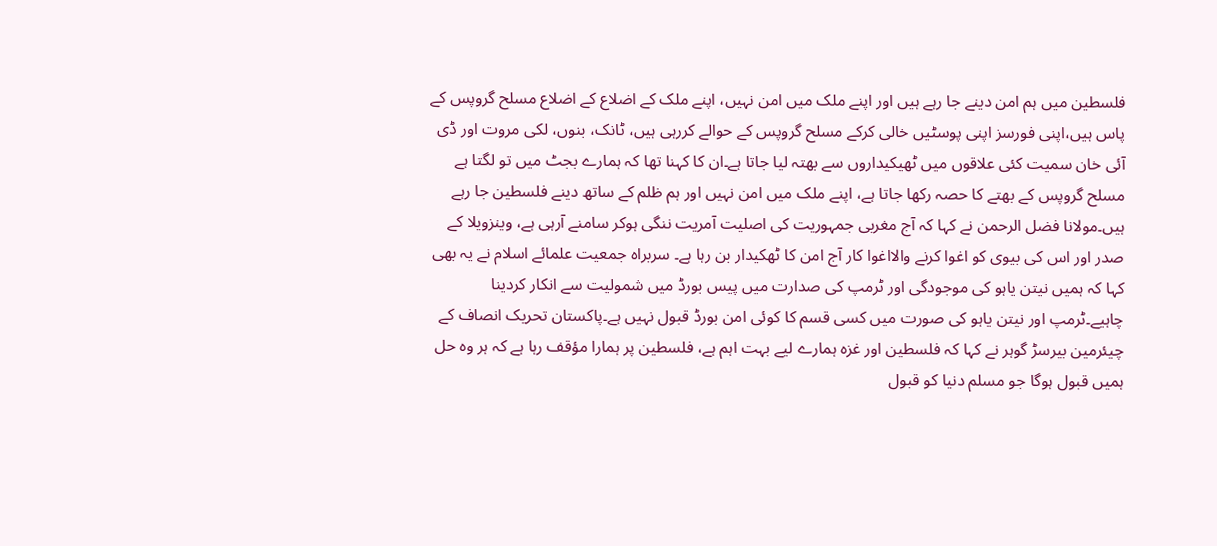فلسطین میں ہم امن دینے جا رہے ہیں اور اپنے ملک میں امن نہیں، اپنے ملک کے اضلاع کے اضلاع مسلح گروپس کے پاس ہیں،اپنی فورسز اپنی پوسٹیں خالی کرکے مسلح گروپس کے حوالے کررہی ہیں، ٹانک، بنوں، لکی مروت اور ڈی آئی خان سمیت کئی علاقوں میں ٹھیکیداروں سے بھتہ لیا جاتا ہے۔ان کا کہنا تھا کہ ہمارے بجٹ میں تو لگتا ہے مسلح گروپس کے بھتے کا حصہ رکھا جاتا ہے، اپنے ملک میں امن نہیں اور ہم ظلم کے ساتھ دینے فلسطین جا رہے ہیں۔مولانا فضل الرحمن نے کہا کہ آج مغربی جمہوریت کی اصلیت آمریت ننگی ہوکر سامنے آرہی ہے، وینزویلا کے صدر اور اس کی بیوی کو اغوا کرنے والااغوا کار آج امن کا ٹھکیدار بن رہا ہے۔ سربراہ جمعیت علمائے اسلام نے یہ بھی کہا کہ ہمیں نیتن یاہو کی موجودگی اور ٹرمپ کی صدارت میں پیس بورڈ میں شمولیت سے انکار کردینا چاہیے۔ٹرمپ اور نیتن یاہو کی صورت میں کسی قسم کا کوئی امن بورڈ قبول نہیں ہے۔پاکستان تحریک انصاف کے چیئرمین بیرسڑ گوہر نے کہا کہ فلسطین اور غزہ ہمارے لیے بہت اہم ہے، فلسطین پر ہمارا مؤقف رہا ہے کہ ہر وہ حل ہمیں قبول ہوگا جو مسلم دنیا کو قبول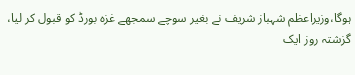ہوگا،وزیراعظم شہباز شریف نے بغیر سوچے سمجھے غزہ بورڈ کو قبول کر لیا، گزشتہ روز ایک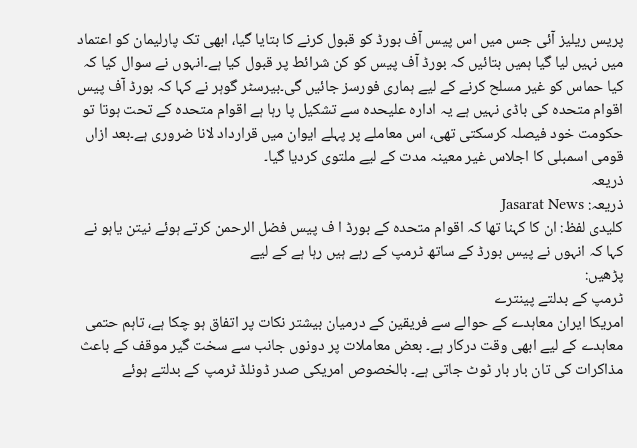پریس ریلیز آئی جس میں اس پیس آف بورڈ کو قبول کرنے کا بتایا گیا، ابھی تک پارلیمان کو اعتماد میں نہیں لیا گیا ہمیں بتائیں کہ بورڈ آف پیس کو کن شرائط پر قبول کیا ہے۔انہوں نے سوال کیا کہ کیا حماس کو غیر مسلح کرنے کے لیے ہماری فورسز جائیں گی۔بیرسٹر گوہر نے کہا کہ بورڈ آف پیس اقوام متحدہ کی باڈی نہیں ہے یہ ادارہ علیحدہ سے تشکیل پا رہا ہے اقوام متحدہ کے تحت ہوتا تو حکومت خود فیصلہ کرسکتی تھی، اس معاملے پر پہلے ایوان میں قرارداد لانا ضروری ہے۔بعد ازاں قومی اسمبلی کا اجلاس غیر معینہ مدت کے لیے ملتوی کردیا گیا۔
ذریعہ
ذریعہ: Jasarat News
کلیدی لفظ: ان کا کہنا تھا کہ اقوام متحدہ کے بورڈ ا ف پیس فضل الرحمن کرتے ہوئے نیتن یاہو نے کہا کہ انہوں نے پیس بورڈ کے ساتھ ٹرمپ کے رہے ہیں رہا ہے کے لیے
پڑھیں:
ٹرمپ کے بدلتے پینترے
امریکا ایران معاہدے کے حوالے سے فریقین کے درمیان بیشتر نکات پر اتفاق ہو چکا ہے، تاہم حتمی معاہدے کے لیے ابھی وقت درکار ہے۔ بعض معاملات پر دونوں جانب سے سخت گیر موقف کے باعث مذاکرات کی تان بار بار ٹوٹ جاتی ہے۔ بالخصوص امریکی صدر ڈونلڈ ٹرمپ کے بدلتے ہوئے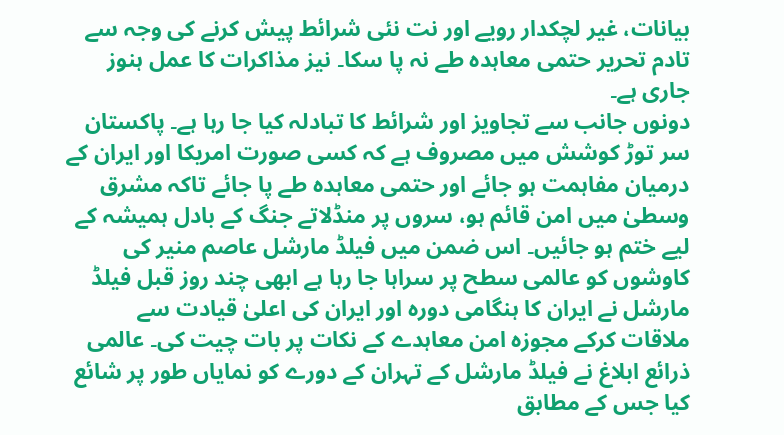بیانات، غیر لچکدار رویے اور نت نئی شرائط پیش کرنے کی وجہ سے تادم تحریر حتمی معاہدہ طے نہ پا سکا۔ نیز مذاکرات کا عمل ہنوز جاری ہے۔
دونوں جانب سے تجاویز اور شرائط کا تبادلہ کیا جا رہا ہے۔ پاکستان سر توڑ کوشش میں مصروف ہے کہ کسی صورت امریکا اور ایران کے درمیان مفاہمت ہو جائے اور حتمی معاہدہ طے پا جائے تاکہ مشرق وسطیٰ میں امن قائم ہو، سروں پر منڈلاتے جنگ کے بادل ہمیشہ کے لیے ختم ہو جائیں۔ اس ضمن میں فیلڈ مارشل عاصم منیر کی کاوشوں کو عالمی سطح پر سراہا جا رہا ہے ابھی چند روز قبل فیلڈ مارشل نے ایران کا ہنگامی دورہ اور ایران کی اعلیٰ قیادت سے ملاقات کرکے مجوزہ امن معاہدے کے نکات پر بات چیت کی۔ عالمی ذرائع ابلاغ نے فیلڈ مارشل کے تہران کے دورے کو نمایاں طور پر شائع کیا جس کے مطابق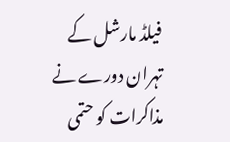فیلڈ مارشل کے تہران دورے نے مذاکرات کو حتمی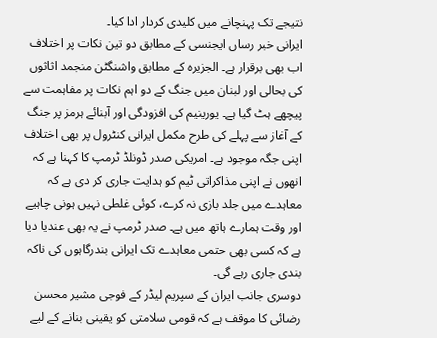نتیجے تک پہنچانے میں کلیدی کردار ادا کیا۔
ایرانی خبر رساں ایجنسی کے مطابق دو تین نکات پر اختلاف اب بھی برقرار ہے۔ الجزیرہ کے مطابق واشنگٹن منجمد اثاثوں کی بحالی اور لبنان میں جنگ کے دو اہم نکات پر مفاہمت سے پیچھے ہٹ گیا ہے۔ یورینیم کی افزودگی اور آبنائے ہرمز پر جنگ کے آغاز سے پہلے کی طرح مکمل ایرانی کنٹرول پر بھی اختلاف اپنی جگہ موجود ہے۔ امریکی صدر ڈونلڈ ٹرمپ کا کہنا ہے کہ انھوں نے اپنی مذاکراتی ٹیم کو ہدایت جاری کر دی ہے کہ معاہدے میں جلد بازی نہ کرے، کوئی غلطی نہیں ہونی چاہیے اور وقت ہمارے ہاتھ میں ہے۔ صدر ٹرمپ نے یہ بھی عندیا دیا ہے کہ کسی بھی حتمی معاہدے تک ایرانی بندرگاہوں کی ناکہ بندی جاری رہے گی۔
دوسری جانب ایران کے سپریم لیڈر کے فوجی مشیر محسن رضائی کا موقف ہے کہ قومی سلامتی کو یقینی بنانے کے لیے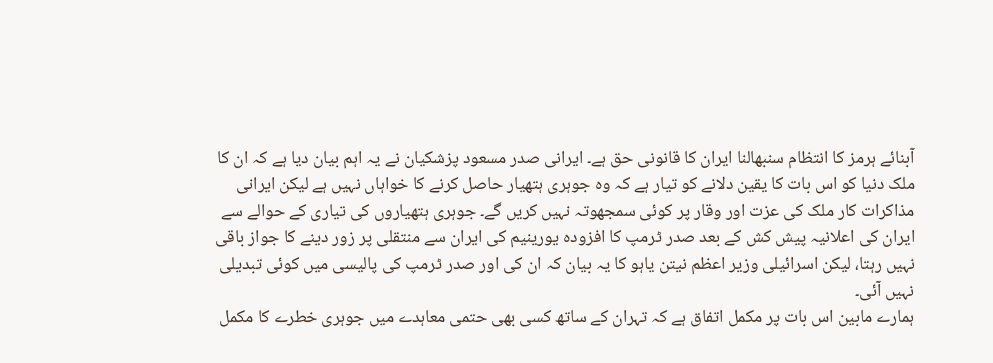آبنائے ہرمز کا انتظام سنبھالنا ایران کا قانونی حق ہے۔ ایرانی صدر مسعود پزشکیان نے یہ اہم بیان دیا ہے کہ ان کا ملک دنیا کو اس بات کا یقین دلانے کو تیار ہے کہ وہ جوہری ہتھیار حاصل کرنے کا خواہاں نہیں ہے لیکن ایرانی مذاکرات کار ملک کی عزت اور وقار پر کوئی سمجھوتہ نہیں کریں گے۔ جوہری ہتھیاروں کی تیاری کے حوالے سے ایران کی اعلانیہ پیش کش کے بعد صدر ٹرمپ کا افزودہ یورینیم کی ایران سے منتقلی پر زور دینے کا جواز باقی نہیں رہتا، لیکن اسرائیلی وزیر اعظم نیتن یاہو کا یہ بیان کہ ان کی اور صدر ٹرمپ کی پالیسی میں کوئی تبدیلی نہیں آئی۔
ہمارے مابین اس بات پر مکمل اتفاق ہے کہ تہران کے ساتھ کسی بھی حتمی معاہدے میں جوہری خطرے کا مکمل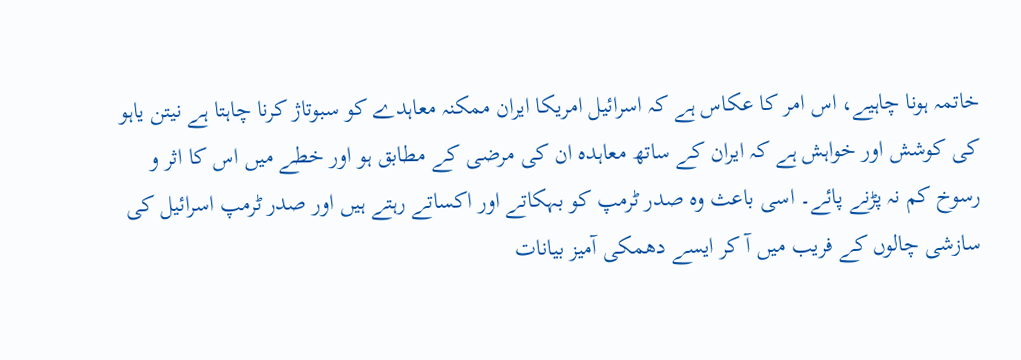خاتمہ ہونا چاہیے، اس امر کا عکاس ہے کہ اسرائیل امریکا ایران ممکنہ معاہدے کو سبوتاژ کرنا چاہتا ہے نیتن یاہو کی کوشش اور خواہش ہے کہ ایران کے ساتھ معاہدہ ان کی مرضی کے مطابق ہو اور خطے میں اس کا اثر و رسوخ کم نہ پڑنے پائے۔ اسی باعث وہ صدر ٹرمپ کو بہکاتے اور اکساتے رہتے ہیں اور صدر ٹرمپ اسرائیل کی سازشی چالوں کے فریب میں آ کر ایسے دھمکی آمیز بیانات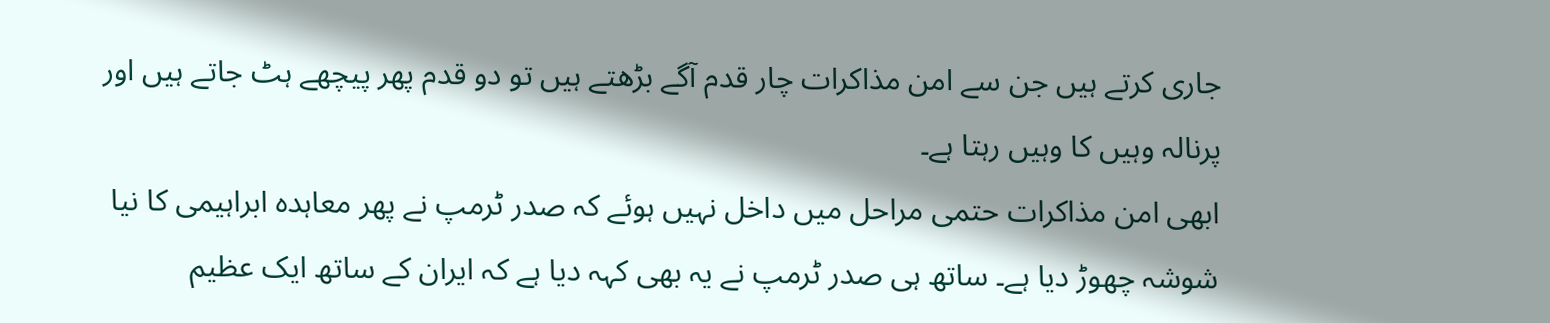جاری کرتے ہیں جن سے امن مذاکرات چار قدم آگے بڑھتے ہیں تو دو قدم پھر پیچھے ہٹ جاتے ہیں اور پرنالہ وہیں کا وہیں رہتا ہے۔
ابھی امن مذاکرات حتمی مراحل میں داخل نہیں ہوئے کہ صدر ٹرمپ نے پھر معاہدہ ابراہیمی کا نیا شوشہ چھوڑ دیا ہے۔ ساتھ ہی صدر ٹرمپ نے یہ بھی کہہ دیا ہے کہ ایران کے ساتھ ایک عظیم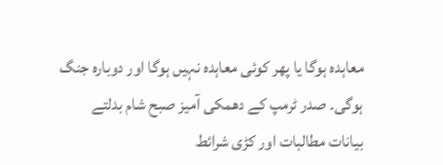معاہدہ ہوگا یا پھر کوئی معاہدہ نہیں ہوگا اور دوبارہ جنگ ہوگی۔ صدر ٹرمپ کے دھمکی آمیز صبح شام بدلتے بیانات مطالبات اور کڑی شرائط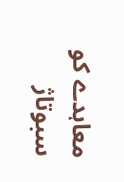معاہدے کو سبوتاژ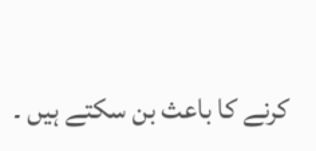کرنے کا باعث بن سکتے ہیں ۔